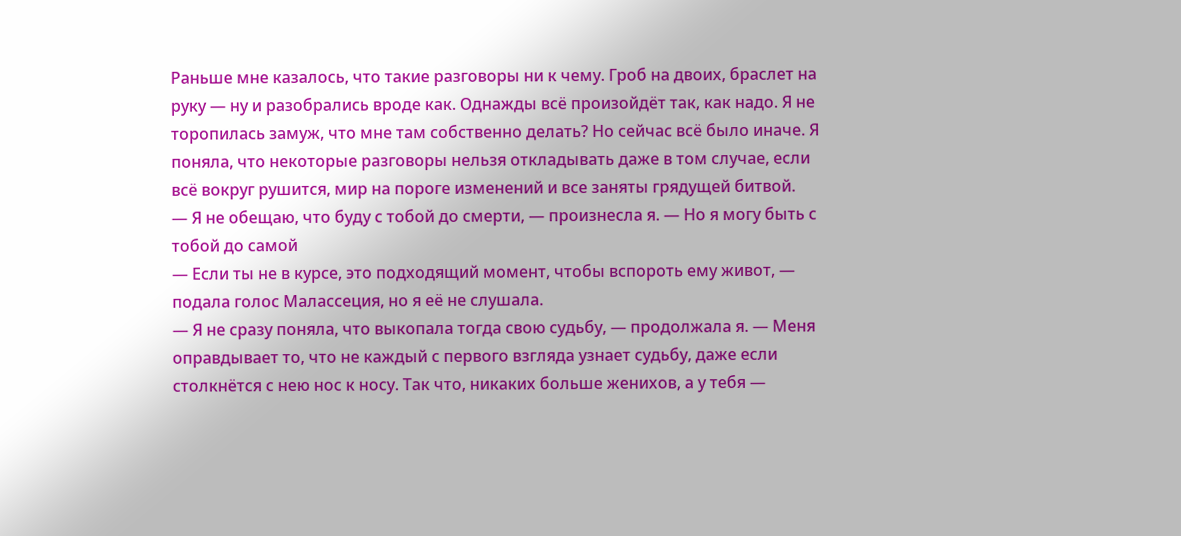Раньше мне казалось, что такие разговоры ни к чему. Гроб на двоих, браслет на руку — ну и разобрались вроде как. Однажды всё произойдёт так, как надо. Я не торопилась замуж, что мне там собственно делать? Но сейчас всё было иначе. Я поняла, что некоторые разговоры нельзя откладывать даже в том случае, если всё вокруг рушится, мир на пороге изменений и все заняты грядущей битвой.
— Я не обещаю, что буду с тобой до смерти, — произнесла я. — Но я могу быть с тобой до самой
— Если ты не в курсе, это подходящий момент, чтобы вспороть ему живот, — подала голос Малассеция, но я её не слушала.
— Я не сразу поняла, что выкопала тогда свою судьбу, — продолжала я. — Меня оправдывает то, что не каждый с первого взгляда узнает судьбу, даже если столкнётся с нею нос к носу. Так что, никаких больше женихов, а у тебя —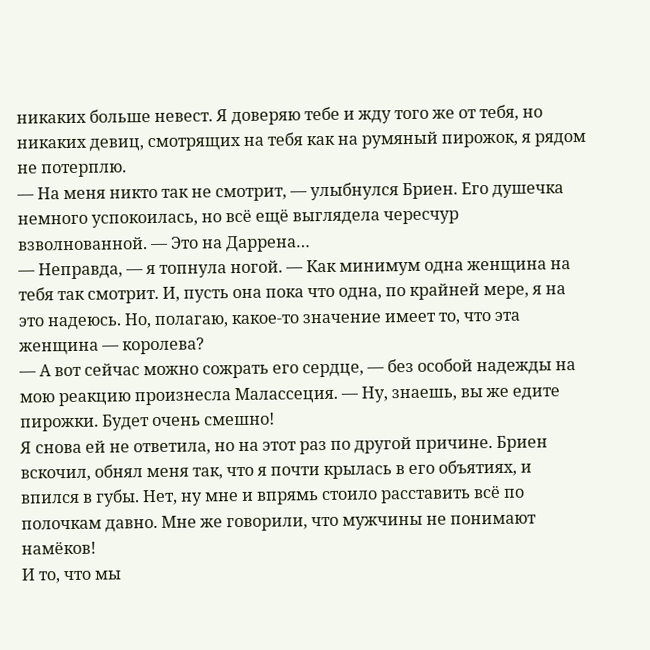никаких больше невест. Я доверяю тебе и жду того же от тебя, но никаких девиц, смотрящих на тебя как на румяный пирожок, я рядом не потерплю.
— На меня никто так не смотрит, — улыбнулся Бриен. Его душечка немного успокоилась, но всё ещё выглядела чересчур взволнованной. — Это на Даррена…
— Неправда, — я топнула ногой. — Как минимум одна женщина на тебя так смотрит. И, пусть она пока что одна, по крайней мере, я на это надеюсь. Но, полагаю, какое-то значение имеет то, что эта женщина — королева?
— А вот сейчас можно сожрать его сердце, — без особой надежды на мою реакцию произнесла Малассеция. — Ну, знаешь, вы же едите пирожки. Будет очень смешно!
Я снова ей не ответила, но на этот раз по другой причине. Бриен вскочил, обнял меня так, что я почти крылась в его объятиях, и впился в губы. Нет, ну мне и впрямь стоило расставить всё по полочкам давно. Мне же говорили, что мужчины не понимают намёков!
И то, что мы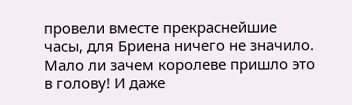провели вместе прекраснейшие часы, для Бриена ничего не значило. Мало ли зачем королеве пришло это в голову! И даже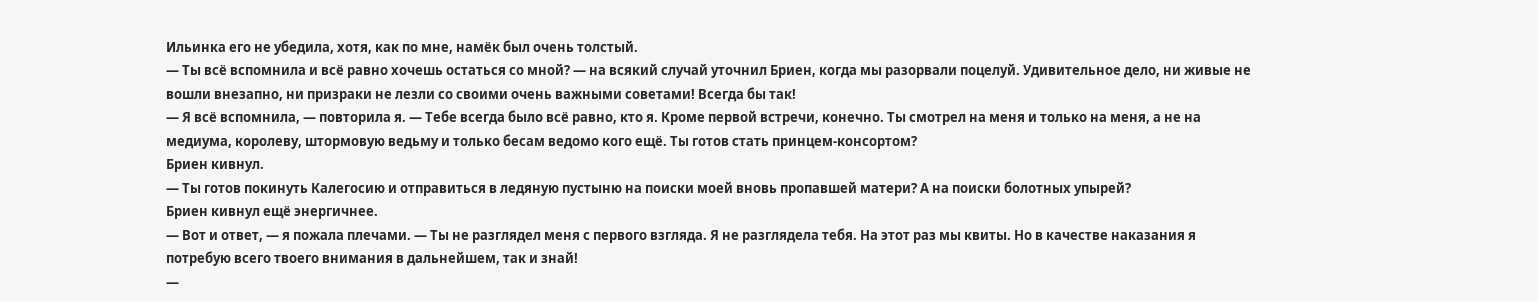Ильинка его не убедила, хотя, как по мне, намёк был очень толстый.
— Ты всё вспомнила и всё равно хочешь остаться со мной? — на всякий случай уточнил Бриен, когда мы разорвали поцелуй. Удивительное дело, ни живые не вошли внезапно, ни призраки не лезли со своими очень важными советами! Всегда бы так!
— Я всё вспомнила, — повторила я. — Тебе всегда было всё равно, кто я. Кроме первой встречи, конечно. Ты смотрел на меня и только на меня, а не на медиума, королеву, штормовую ведьму и только бесам ведомо кого ещё. Ты готов стать принцем-консортом?
Бриен кивнул.
— Ты готов покинуть Калегосию и отправиться в ледяную пустыню на поиски моей вновь пропавшей матери? А на поиски болотных упырей?
Бриен кивнул ещё энергичнее.
— Вот и ответ, — я пожала плечами. — Ты не разглядел меня с первого взгляда. Я не разглядела тебя. На этот раз мы квиты. Но в качестве наказания я потребую всего твоего внимания в дальнейшем, так и знай!
—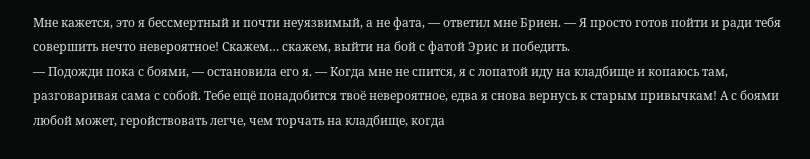Мне кажется, это я бессмертный и почти неуязвимый, а не фата, — ответил мне Бриен. — Я просто готов пойти и ради тебя совершить нечто невероятное! Скажем… скажем, выйти на бой с фатой Эрис и победить.
— Подожди пока с боями, — остановила его я. — Когда мне не спится, я с лопатой иду на кладбище и копаюсь там, разговаривая сама с собой. Тебе ещё понадобится твоё невероятное, едва я снова вернусь к старым привычкам! А с боями любой может, геройствовать легче, чем торчать на кладбище, когда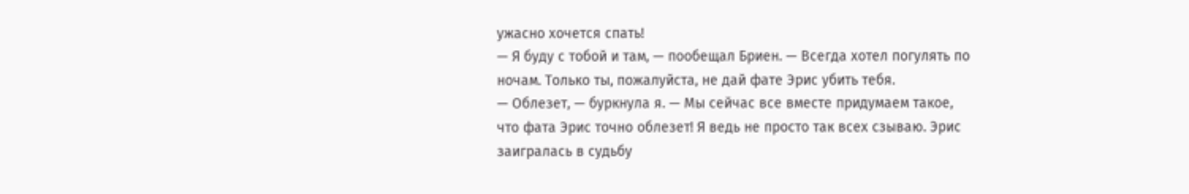ужасно хочется спать!
— Я буду с тобой и там, — пообещал Бриен. — Всегда хотел погулять по ночам. Только ты, пожалуйста, не дай фате Эрис убить тебя.
— Облезет, — буркнула я. — Мы сейчас все вместе придумаем такое, что фата Эрис точно облезет! Я ведь не просто так всех сзываю. Эрис заигралась в судьбу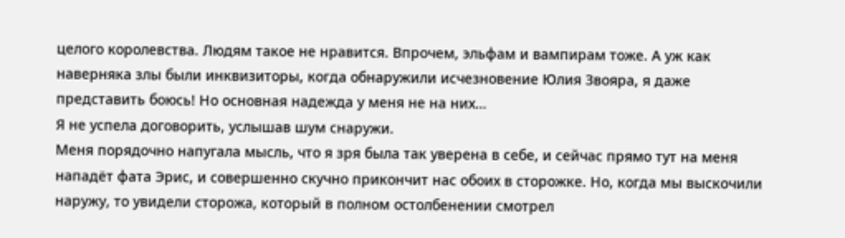целого королевства. Людям такое не нравится. Впрочем, эльфам и вампирам тоже. А уж как наверняка злы были инквизиторы, когда обнаружили исчезновение Юлия Звояра, я даже представить боюсь! Но основная надежда у меня не на них…
Я не успела договорить, услышав шум снаружи.
Меня порядочно напугала мысль, что я зря была так уверена в себе, и сейчас прямо тут на меня нападёт фата Эрис, и совершенно скучно прикончит нас обоих в сторожке. Но, когда мы выскочили наружу, то увидели сторожа, который в полном остолбенении смотрел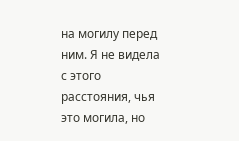на могилу перед ним. Я не видела с этого расстояния, чья это могила, но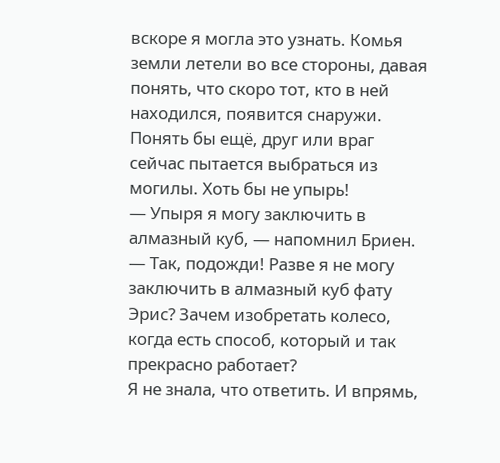вскоре я могла это узнать. Комья земли летели во все стороны, давая понять, что скоро тот, кто в ней находился, появится снаружи.
Понять бы ещё, друг или враг сейчас пытается выбраться из могилы. Хоть бы не упырь!
— Упыря я могу заключить в алмазный куб, — напомнил Бриен. — Так, подожди! Разве я не могу заключить в алмазный куб фату Эрис? Зачем изобретать колесо, когда есть способ, который и так прекрасно работает?
Я не знала, что ответить. И впрямь,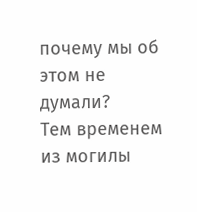почему мы об этом не думали?
Тем временем из могилы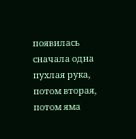появилась сначала одна пухлая рука, потом вторая, потом яма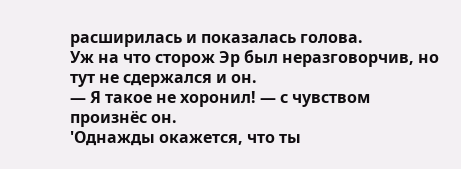расширилась и показалась голова.
Уж на что сторож Эр был неразговорчив, но тут не сдержался и он.
— Я такое не хоронил! — с чувством произнёс он.
'Однажды окажется, что ты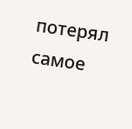потерял самое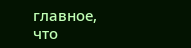главное,
что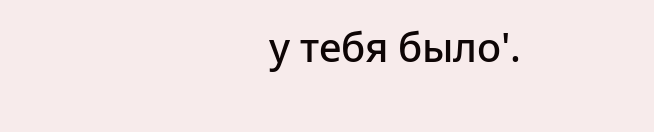у тебя было'.